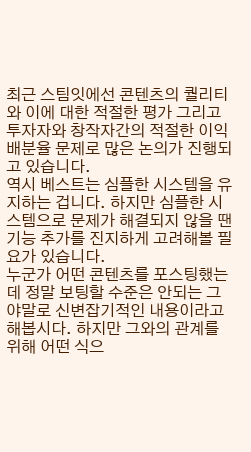최근 스팀잇에선 콘텐츠의 퀄리티와 이에 대한 적절한 평가 그리고 투자자와 창작자간의 적절한 이익 배분율 문제로 많은 논의가 진행되고 있습니다.
역시 베스트는 심플한 시스템을 유지하는 겁니다. 하지만 심플한 시스템으로 문제가 해결되지 않을 땐 기능 추가를 진지하게 고려해볼 필요가 있습니다.
누군가 어떤 콘텐츠를 포스팅했는데 정말 보팅할 수준은 안되는 그야말로 신변잡기적인 내용이라고 해봅시다. 하지만 그와의 관계를 위해 어떤 식으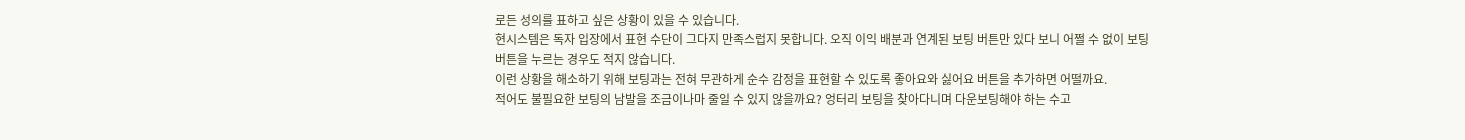로든 성의를 표하고 싶은 상황이 있을 수 있습니다.
현시스템은 독자 입장에서 표현 수단이 그다지 만족스럽지 못합니다. 오직 이익 배분과 연계된 보팅 버튼만 있다 보니 어쩔 수 없이 보팅 버튼을 누르는 경우도 적지 않습니다.
이런 상황을 해소하기 위해 보팅과는 전혀 무관하게 순수 감정을 표현할 수 있도록 좋아요와 싫어요 버튼을 추가하면 어떨까요.
적어도 불필요한 보팅의 남발을 조금이나마 줄일 수 있지 않을까요? 엉터리 보팅을 찾아다니며 다운보팅해야 하는 수고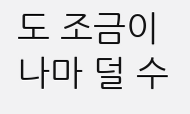도 조금이나마 덜 수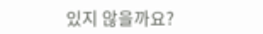있지 않을까요?